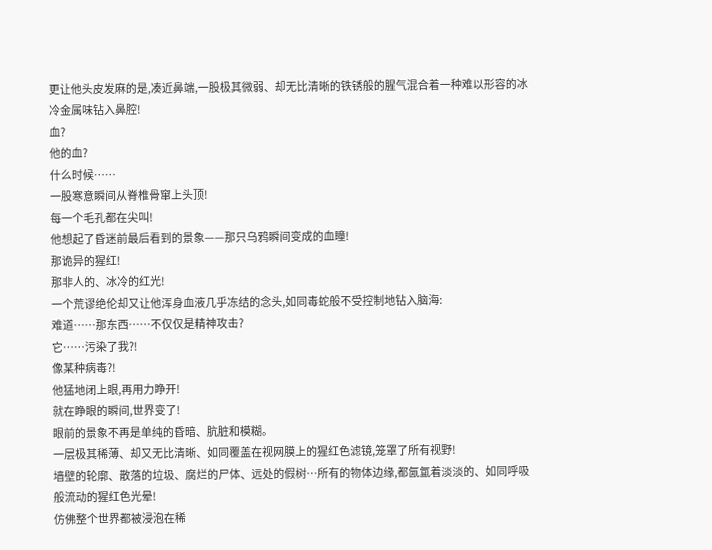更让他头皮发麻的是,凑近鼻端,一股极其微弱、却无比清晰的铁锈般的腥气混合着一种难以形容的冰冷金属味钻入鼻腔!
血?
他的血?
什么时候……
一股寒意瞬间从脊椎骨窜上头顶!
每一个毛孔都在尖叫!
他想起了昏迷前最后看到的景象——那只乌鸦瞬间变成的血瞳!
那诡异的猩红!
那非人的、冰冷的红光!
一个荒谬绝伦却又让他浑身血液几乎冻结的念头,如同毒蛇般不受控制地钻入脑海:
难道……那东西……不仅仅是精神攻击?
它……污染了我?!
像某种病毒?!
他猛地闭上眼,再用力睁开!
就在睁眼的瞬间,世界变了!
眼前的景象不再是单纯的昏暗、肮脏和模糊。
一层极其稀薄、却又无比清晰、如同覆盖在视网膜上的猩红色滤镜,笼罩了所有视野!
墙壁的轮廓、散落的垃圾、腐烂的尸体、远处的假树…所有的物体边缘,都氤氲着淡淡的、如同呼吸般流动的猩红色光晕!
仿佛整个世界都被浸泡在稀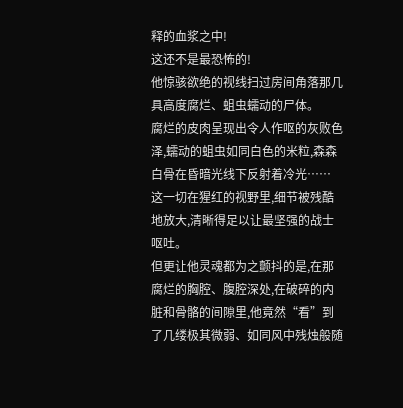释的血浆之中!
这还不是最恐怖的!
他惊骇欲绝的视线扫过房间角落那几具高度腐烂、蛆虫蠕动的尸体。
腐烂的皮肉呈现出令人作呕的灰败色泽,蠕动的蛆虫如同白色的米粒,森森白骨在昏暗光线下反射着冷光……
这一切在猩红的视野里,细节被残酷地放大,清晰得足以让最坚强的战士呕吐。
但更让他灵魂都为之颤抖的是,在那腐烂的胸腔、腹腔深处,在破碎的内脏和骨骼的间隙里,他竟然“看”到了几缕极其微弱、如同风中残烛般随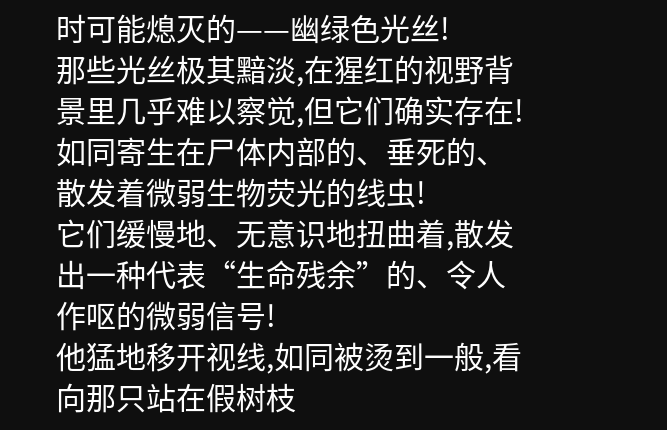时可能熄灭的——幽绿色光丝!
那些光丝极其黯淡,在猩红的视野背景里几乎难以察觉,但它们确实存在!
如同寄生在尸体内部的、垂死的、散发着微弱生物荧光的线虫!
它们缓慢地、无意识地扭曲着,散发出一种代表“生命残余”的、令人作呕的微弱信号!
他猛地移开视线,如同被烫到一般,看向那只站在假树枝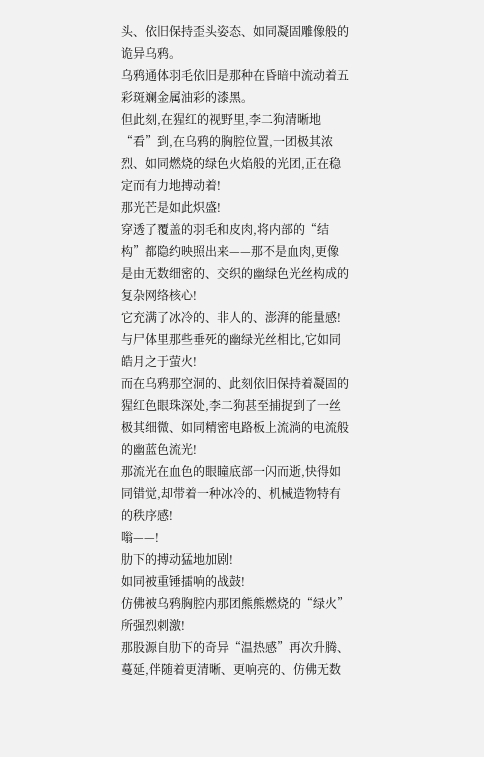头、依旧保持歪头姿态、如同凝固雕像般的诡异乌鸦。
乌鸦通体羽毛依旧是那种在昏暗中流动着五彩斑斓金属油彩的漆黑。
但此刻,在猩红的视野里,李二狗清晰地“看”到,在乌鸦的胸腔位置,一团极其浓烈、如同燃烧的绿色火焰般的光团,正在稳定而有力地搏动着!
那光芒是如此炽盛!
穿透了覆盖的羽毛和皮肉,将内部的“结构”都隐约映照出来——那不是血肉,更像是由无数细密的、交织的幽绿色光丝构成的复杂网络核心!
它充满了冰冷的、非人的、澎湃的能量感!
与尸体里那些垂死的幽绿光丝相比,它如同皓月之于萤火!
而在乌鸦那空洞的、此刻依旧保持着凝固的猩红色眼珠深处,李二狗甚至捕捉到了一丝极其细微、如同精密电路板上流淌的电流般的幽蓝色流光!
那流光在血色的眼瞳底部一闪而逝,快得如同错觉,却带着一种冰冷的、机械造物特有的秩序感!
嗡——!
肋下的搏动猛地加剧!
如同被重锤擂响的战鼓!
仿佛被乌鸦胸腔内那团熊熊燃烧的“绿火”所强烈刺激!
那股源自肋下的奇异“温热感”再次升腾、蔓延,伴随着更清晰、更响亮的、仿佛无数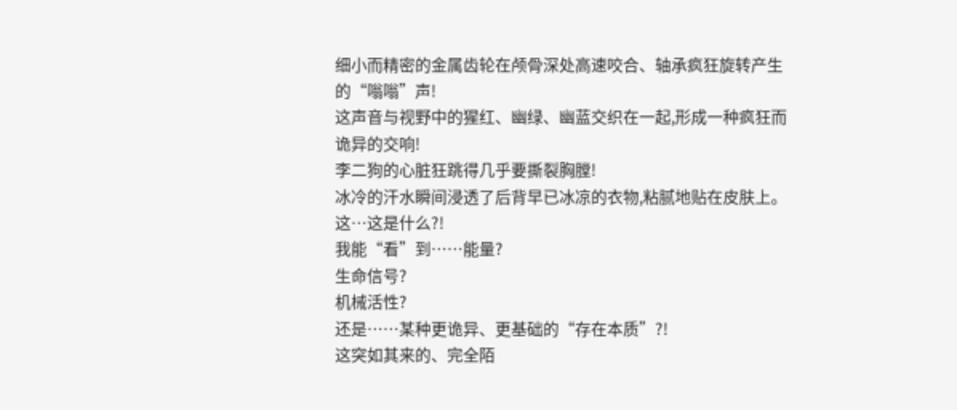细小而精密的金属齿轮在颅骨深处高速咬合、轴承疯狂旋转产生的“嗡嗡”声!
这声音与视野中的猩红、幽绿、幽蓝交织在一起,形成一种疯狂而诡异的交响!
李二狗的心脏狂跳得几乎要撕裂胸膛!
冰冷的汗水瞬间浸透了后背早已冰凉的衣物,粘腻地贴在皮肤上。
这…这是什么?!
我能“看”到……能量?
生命信号?
机械活性?
还是……某种更诡异、更基础的“存在本质”?!
这突如其来的、完全陌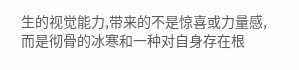生的视觉能力,带来的不是惊喜或力量感,而是彻骨的冰寒和一种对自身存在根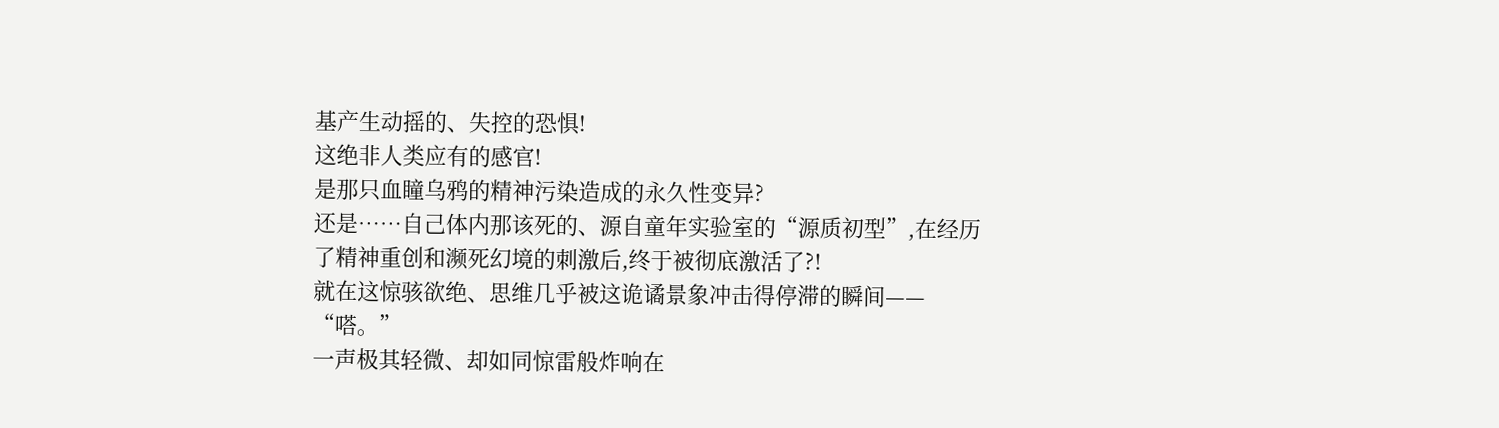基产生动摇的、失控的恐惧!
这绝非人类应有的感官!
是那只血瞳乌鸦的精神污染造成的永久性变异?
还是……自己体内那该死的、源自童年实验室的“源质初型”,在经历了精神重创和濒死幻境的刺激后,终于被彻底激活了?!
就在这惊骇欲绝、思维几乎被这诡谲景象冲击得停滞的瞬间——
“嗒。”
一声极其轻微、却如同惊雷般炸响在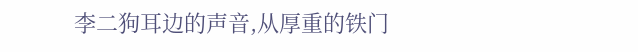李二狗耳边的声音,从厚重的铁门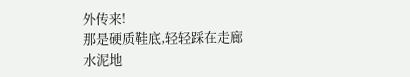外传来!
那是硬质鞋底,轻轻踩在走廊水泥地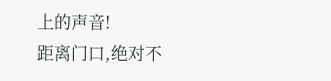上的声音!
距离门口,绝对不